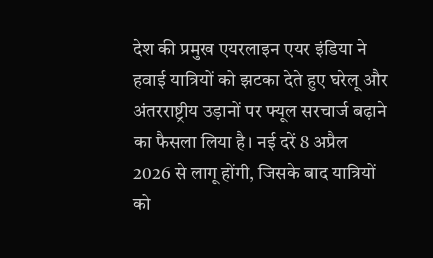देश की प्रमुख एयरलाइन एयर इंडिया ने हवाई यात्रियों को झटका देते हुए घरेलू और अंतरराष्ट्रीय उड़ानों पर फ्यूल सरचार्ज बढ़ाने का फैसला लिया है। नई दरें 8 अप्रैल 2026 से लागू होंगी, जिसके बाद यात्रियों को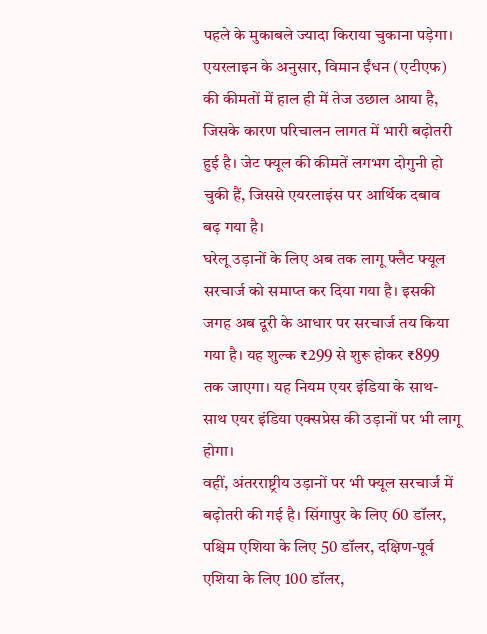पहले के मुकाबले ज्यादा किराया चुकाना पड़ेगा।
एयरलाइन के अनुसार, विमान ईंधन (एटीएफ) की कीमतों में हाल ही में तेज उछाल आया है, जिसके कारण परिचालन लागत में भारी बढ़ोतरी हुई है। जेट फ्यूल की कीमतें लगभग दोगुनी हो चुकी हैं, जिससे एयरलाइंस पर आर्थिक दबाव बढ़ गया है।
घरेलू उड़ानों के लिए अब तक लागू फ्लैट फ्यूल सरचार्ज को समाप्त कर दिया गया है। इसकी जगह अब दूरी के आधार पर सरचार्ज तय किया गया है। यह शुल्क ₹299 से शुरू होकर ₹899 तक जाएगा। यह नियम एयर इंडिया के साथ-साथ एयर इंडिया एक्सप्रेस की उड़ानों पर भी लागू होगा।
वहीं, अंतरराष्ट्रीय उड़ानों पर भी फ्यूल सरचार्ज में बढ़ोतरी की गई है। सिंगापुर के लिए 60 डॉलर, पश्चिम एशिया के लिए 50 डॉलर, दक्षिण-पूर्व एशिया के लिए 100 डॉलर,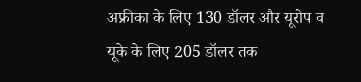अफ्रीका के लिए 130 डॉलर और यूरोप व यूके के लिए 205 डॉलर तक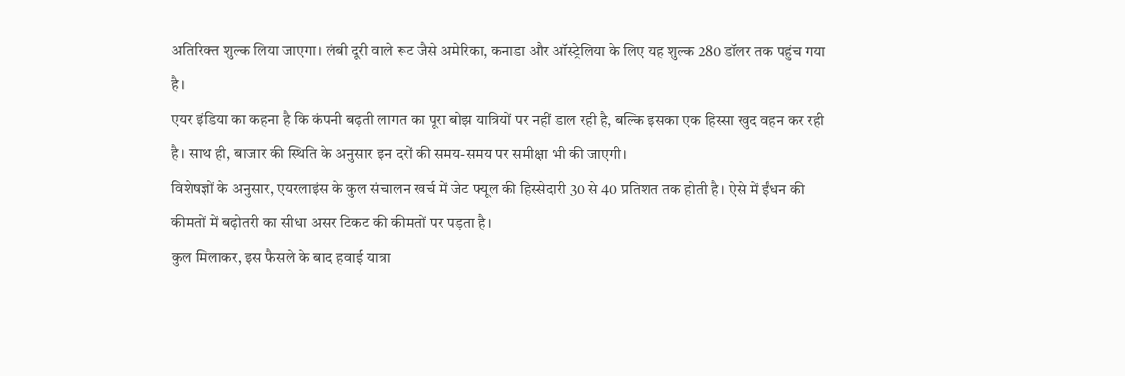अतिरिक्त शुल्क लिया जाएगा। लंबी दूरी वाले रूट जैसे अमेरिका, कनाडा और ऑस्ट्रेलिया के लिए यह शुल्क 280 डॉलर तक पहुंच गया है।
एयर इंडिया का कहना है कि कंपनी बढ़ती लागत का पूरा बोझ यात्रियों पर नहीं डाल रही है, बल्कि इसका एक हिस्सा खुद वहन कर रही है। साथ ही, बाजार की स्थिति के अनुसार इन दरों की समय-समय पर समीक्षा भी की जाएगी।
विशेषज्ञों के अनुसार, एयरलाइंस के कुल संचालन खर्च में जेट फ्यूल की हिस्सेदारी 30 से 40 प्रतिशत तक होती है। ऐसे में ईंधन की कीमतों में बढ़ोतरी का सीधा असर टिकट की कीमतों पर पड़ता है।
कुल मिलाकर, इस फैसले के बाद हवाई यात्रा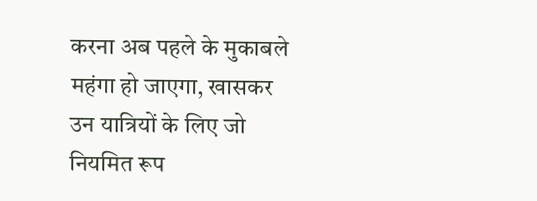करना अब पहले के मुकाबले महंगा हो जाएगा, खासकर उन यात्रियों के लिए जो नियमित रूप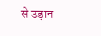से उड़ान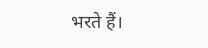भरते हैं।